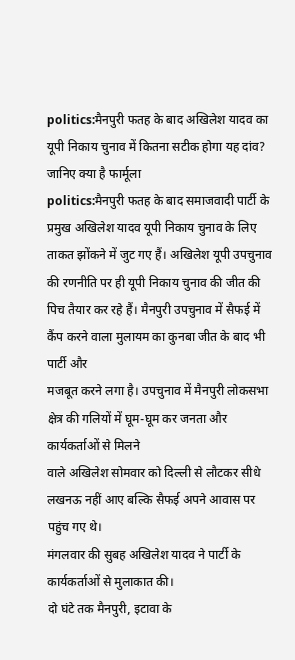politics:मैनपुरी फतह के बाद अखिलेश यादव का यूपी निकाय चुनाव में कितना सटीक होगा यह दांव? जानिए क्या है फार्मूला
politics:मैनपुरी फतह के बाद समाजवादी पार्टी के प्रमुख अखिलेश यादव यूपी निकाय चुनाव के लिए
ताकत झोंकने में जुट गए हैं। अखिलेश यूपी उपचुनाव की रणनीति पर ही यूपी निकाय चुनाव की जीत की
पिच तैयार कर रहे हैं। मैनपुरी उपचुनाव में सैफई में कैंप करने वाला मुलायम का कुनबा जीत के बाद भी पार्टी और
मजबूत करने लगा है। उपचुनाव में मैनपुरी लोकसभा क्षेत्र की गलियों में घूम-घूम कर जनता और कार्यकर्ताओं से मिलने
वाले अखिलेश सोमवार को दिल्ली से लौटकर सीधे लखनऊ नहीं आए बल्कि सैफई अपने आवास पर पहुंच गए थे।
मंगलवार की सुबह अखिलेश यादव ने पार्टी के कार्यकर्ताओं से मुलाकात की।
दो घंटे तक मैनपुरी, इटावा के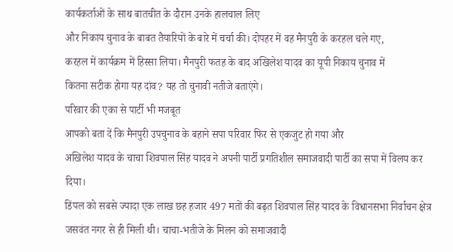कार्यकर्ताओं के साथ बातचीत के दौरान उनके हालचाल लिए
और निकाय चुनाव के बाबत तैयारियों के बारे में चर्चा की। दोपहर में वह मैनपुरी के करहल चले गए,
करहल में कार्यक्रम में हिस्सा लिया। मैनपुरी फतह के बाद अखिलेश यादव का यूपी निकाय चुनाव में
कितना सटीक होगा यह दांव? यह तो चुनावी नतीजे बताएंगे।
परिवार की एका से पार्टी भी मजबूत
आपको बता दें कि मैनपुरी उपचुनाव के बहाने सपा परिवार फिर से एकजुट हो गया और
अखिलेश यादव के चाचा शिवपाल सिंह यादव ने अपनी पार्टी प्रगतिशील समाजवादी पार्टी का सपा में विलय कर दिया।
डिंपल को सबसे ज्यादा एक लाख छह हजार 497 मतों की बढ़त शिवपाल सिंह यादव के विधानसभा निर्वाचन क्षेत्र
जसवंत नगर से ही मिली थी। चाचा-भतीजे के मिलन को समाजवादी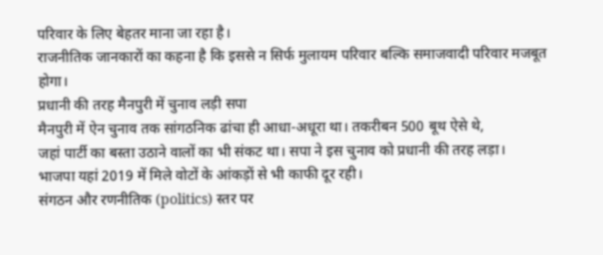परिवार के लिए बेहतर माना जा रहा है।
राजनीतिक जानकारों का कहना है कि इससे न सिर्फ मुलायम परिवार बल्कि समाजवादी परिवार मजबूत होगा।
प्रधानी की तरह मैनपुरी में चुनाव लड़ी सपा
मैनपुरी में ऐन चुनाव तक सांगठनिक ढांचा ही आधा-अधूरा था। तकरीबन 500 बूथ ऐसे थे,
जहां पार्टी का बस्ता उठाने वालों का भी संकट था। सपा ने इस चुनाव को प्रधानी की तरह लड़ा।
भाजपा यहां 2019 में मिले वोटों के आंकड़ों से भी काफी दूर रही।
संगठन और रणनीतिक (politics) स्तर पर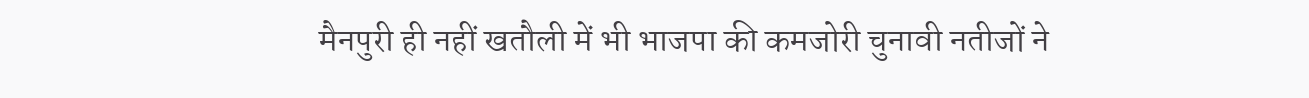मैनपुरी ही नहीं खतौली में भी भाजपा की कमजोरी चुनावी नतीजों ने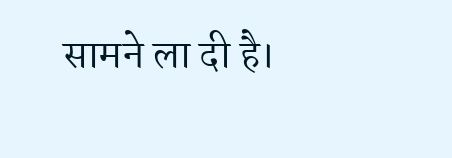सामने ला दी है।